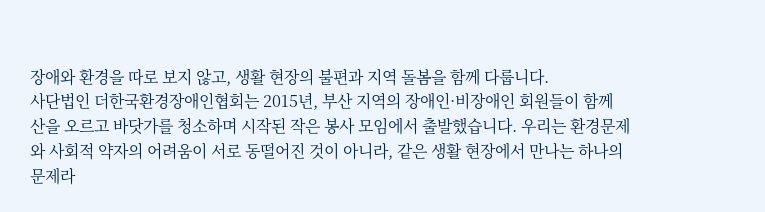장애와 환경을 따로 보지 않고, 생활 현장의 불편과 지역 돌봄을 함께 다룹니다.
사단법인 더한국환경장애인협회는 2015년, 부산 지역의 장애인·비장애인 회원들이 함께 산을 오르고 바닷가를 청소하며 시작된 작은 봉사 모임에서 출발했습니다. 우리는 환경문제와 사회적 약자의 어려움이 서로 동떨어진 것이 아니라, 같은 생활 현장에서 만나는 하나의 문제라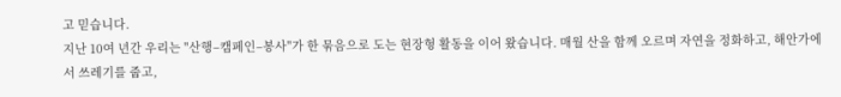고 믿습니다.
지난 10여 년간 우리는 "산행–캠페인–봉사"가 한 묶음으로 도는 현장형 활동을 이어 왔습니다. 매월 산을 함께 오르며 자연을 정화하고, 해안가에서 쓰레기를 줍고,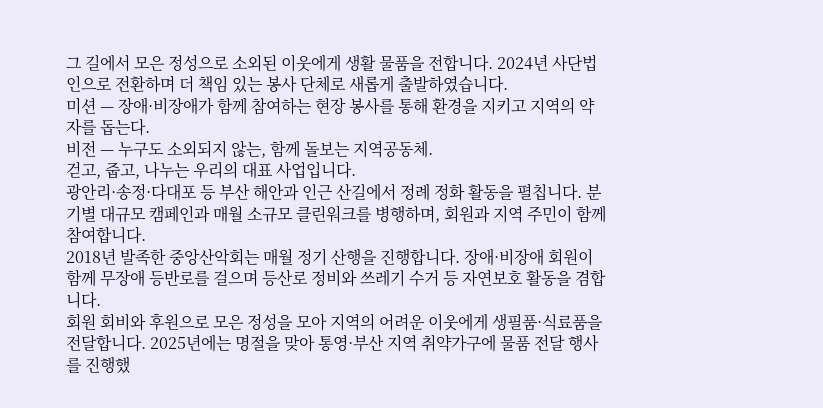그 길에서 모은 정성으로 소외된 이웃에게 생활 물품을 전합니다. 2024년 사단법인으로 전환하며 더 책임 있는 봉사 단체로 새롭게 출발하였습니다.
미션 — 장애·비장애가 함께 참여하는 현장 봉사를 통해 환경을 지키고 지역의 약자를 돕는다.
비전 — 누구도 소외되지 않는, 함께 돌보는 지역공동체.
걷고, 줍고, 나누는 우리의 대표 사업입니다.
광안리·송정·다대포 등 부산 해안과 인근 산길에서 정례 정화 활동을 펼칩니다. 분기별 대규모 캠페인과 매월 소규모 클린워크를 병행하며, 회원과 지역 주민이 함께 참여합니다.
2018년 발족한 중앙산악회는 매월 정기 산행을 진행합니다. 장애·비장애 회원이 함께 무장애 등반로를 걸으며 등산로 정비와 쓰레기 수거 등 자연보호 활동을 겸합니다.
회원 회비와 후원으로 모은 정성을 모아 지역의 어려운 이웃에게 생필품·식료품을 전달합니다. 2025년에는 명절을 맞아 통영·부산 지역 취약가구에 물품 전달 행사를 진행했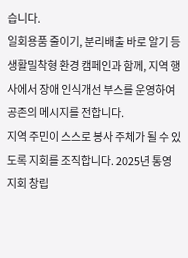습니다.
일회용품 줄이기, 분리배출 바로 알기 등 생활밀착형 환경 캠페인과 함께, 지역 행사에서 장애 인식개선 부스를 운영하여 공존의 메시지를 전합니다.
지역 주민이 스스로 봉사 주체가 될 수 있도록 지회를 조직합니다. 2025년 통영지회 창립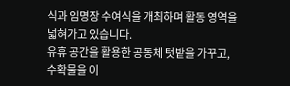식과 임명장 수여식을 개최하며 활동 영역을 넓혀가고 있습니다.
유휴 공간을 활용한 공동체 텃밭을 가꾸고, 수확물을 이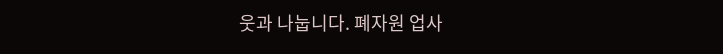웃과 나눕니다. 폐자원 업사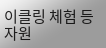이클링 체험 등 자원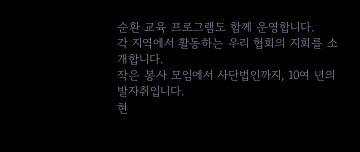순환 교육 프로그램도 함께 운영합니다.
각 지역에서 활동하는 우리 협회의 지회를 소개합니다.
작은 봉사 모임에서 사단법인까지, 10여 년의 발자취입니다.
현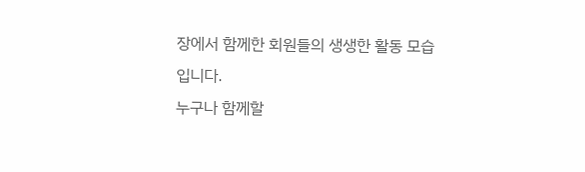장에서 함께한 회원들의 생생한 활동 모습입니다.
누구나 함께할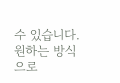수 있습니다. 원하는 방식으로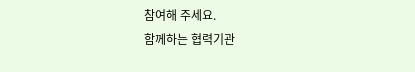참여해 주세요.
함께하는 협력기관